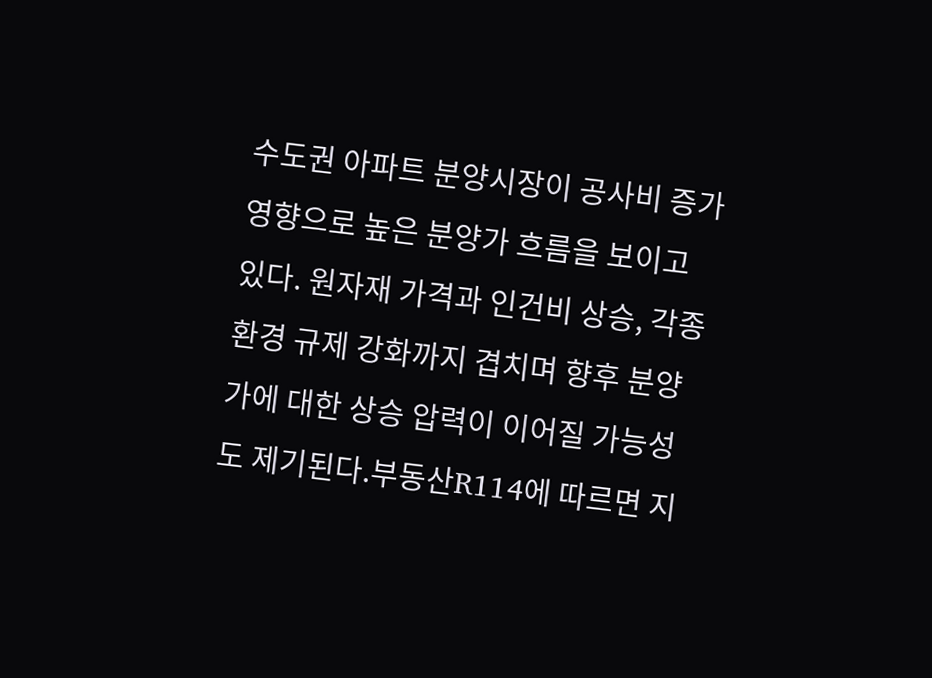수도권 아파트 분양시장이 공사비 증가 영향으로 높은 분양가 흐름을 보이고 있다. 원자재 가격과 인건비 상승, 각종 환경 규제 강화까지 겹치며 향후 분양가에 대한 상승 압력이 이어질 가능성도 제기된다.부동산R114에 따르면 지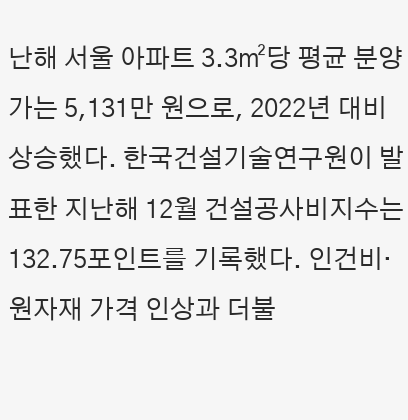난해 서울 아파트 3.3㎡당 평균 분양가는 5,131만 원으로, 2022년 대비 상승했다. 한국건설기술연구원이 발표한 지난해 12월 건설공사비지수는 132.75포인트를 기록했다. 인건비·원자재 가격 인상과 더불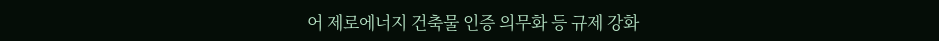어 제로에너지 건축물 인증 의무화 등 규제 강화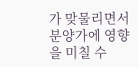가 맞물리면서 분양가에 영향을 미칠 수